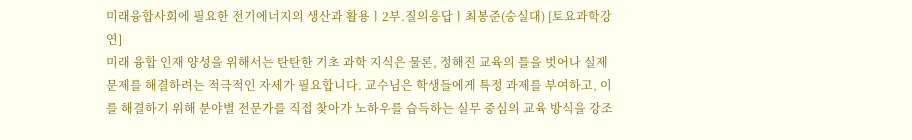미래융합사회에 필요한 전기에너지의 생산과 활용ㅣ2부.질의응답ㅣ최봉준(숭실대) [토요과학강연]
미래 융합 인재 양성을 위해서는 탄탄한 기초 과학 지식은 물론, 정해진 교육의 틀을 벗어나 실제 문제를 해결하려는 적극적인 자세가 필요합니다. 교수님은 학생들에게 특정 과제를 부여하고, 이를 해결하기 위해 분야별 전문가를 직접 찾아가 노하우를 습득하는 실무 중심의 교육 방식을 강조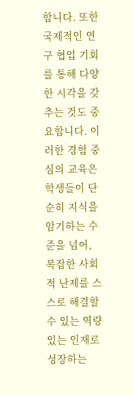합니다. 또한 국제적인 연구 협업 기회를 통해 다양한 시각을 갖추는 것도 중요합니다. 이러한 경험 중심의 교육은 학생들이 단순히 지식을 암기하는 수준을 넘어, 복잡한 사회적 난제를 스스로 해결할 수 있는 역량 있는 인재로 성장하는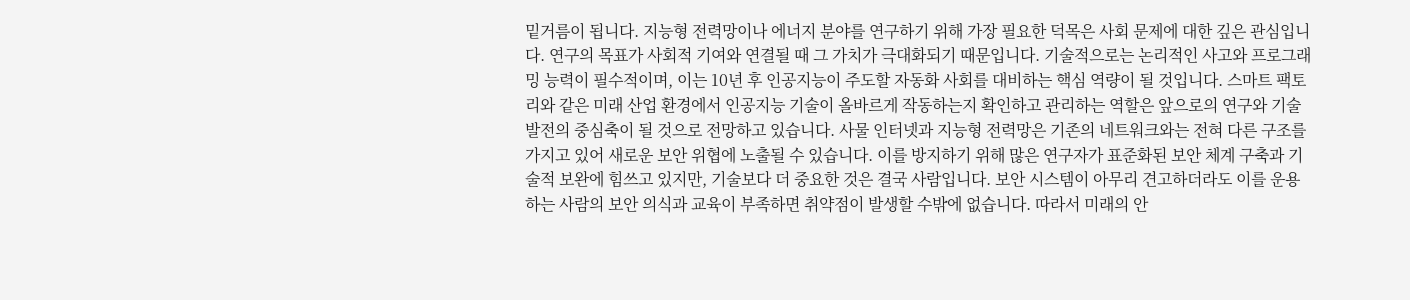밑거름이 됩니다. 지능형 전력망이나 에너지 분야를 연구하기 위해 가장 필요한 덕목은 사회 문제에 대한 깊은 관심입니다. 연구의 목표가 사회적 기여와 연결될 때 그 가치가 극대화되기 때문입니다. 기술적으로는 논리적인 사고와 프로그래밍 능력이 필수적이며, 이는 10년 후 인공지능이 주도할 자동화 사회를 대비하는 핵심 역량이 될 것입니다. 스마트 팩토리와 같은 미래 산업 환경에서 인공지능 기술이 올바르게 작동하는지 확인하고 관리하는 역할은 앞으로의 연구와 기술 발전의 중심축이 될 것으로 전망하고 있습니다. 사물 인터넷과 지능형 전력망은 기존의 네트워크와는 전혀 다른 구조를 가지고 있어 새로운 보안 위협에 노출될 수 있습니다. 이를 방지하기 위해 많은 연구자가 표준화된 보안 체계 구축과 기술적 보완에 힘쓰고 있지만, 기술보다 더 중요한 것은 결국 사람입니다. 보안 시스템이 아무리 견고하더라도 이를 운용하는 사람의 보안 의식과 교육이 부족하면 취약점이 발생할 수밖에 없습니다. 따라서 미래의 안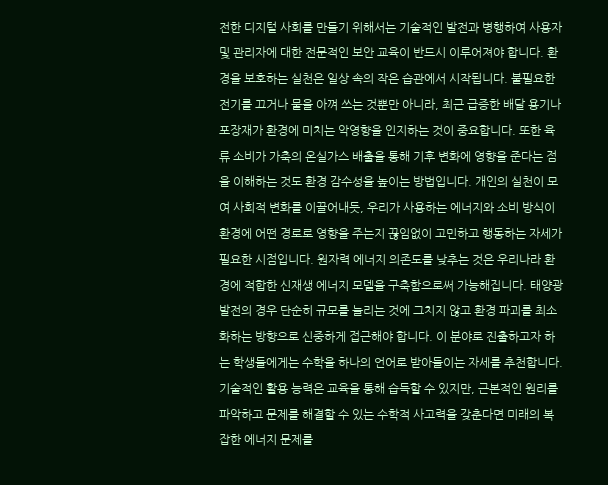전한 디지털 사회를 만들기 위해서는 기술적인 발전과 병행하여 사용자 및 관리자에 대한 전문적인 보안 교육이 반드시 이루어져야 합니다. 환경을 보호하는 실천은 일상 속의 작은 습관에서 시작됩니다. 불필요한 전기를 끄거나 물을 아껴 쓰는 것뿐만 아니라, 최근 급증한 배달 용기나 포장재가 환경에 미치는 악영향을 인지하는 것이 중요합니다. 또한 육류 소비가 가축의 온실가스 배출을 통해 기후 변화에 영향을 준다는 점을 이해하는 것도 환경 감수성을 높이는 방법입니다. 개인의 실천이 모여 사회적 변화를 이끌어내듯, 우리가 사용하는 에너지와 소비 방식이 환경에 어떤 경로로 영향을 주는지 끊임없이 고민하고 행동하는 자세가 필요한 시점입니다. 원자력 에너지 의존도를 낮추는 것은 우리나라 환경에 적합한 신재생 에너지 모델을 구축함으로써 가능해집니다. 태양광 발전의 경우 단순히 규모를 늘리는 것에 그치지 않고 환경 파괴를 최소화하는 방향으로 신중하게 접근해야 합니다. 이 분야로 진출하고자 하는 학생들에게는 수학을 하나의 언어로 받아들이는 자세를 추천합니다. 기술적인 활용 능력은 교육을 통해 습득할 수 있지만, 근본적인 원리를 파악하고 문제를 해결할 수 있는 수학적 사고력을 갖춘다면 미래의 복잡한 에너지 문제를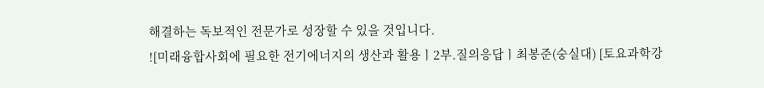해결하는 독보적인 전문가로 성장할 수 있을 것입니다.
![미래융합사회에 필요한 전기에너지의 생산과 활용ㅣ2부.질의응답ㅣ최봉준(숭실대) [토요과학강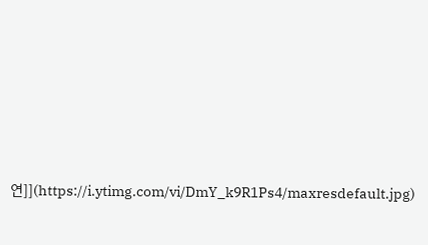연]](https://i.ytimg.com/vi/DmY_k9R1Ps4/maxresdefault.jpg)